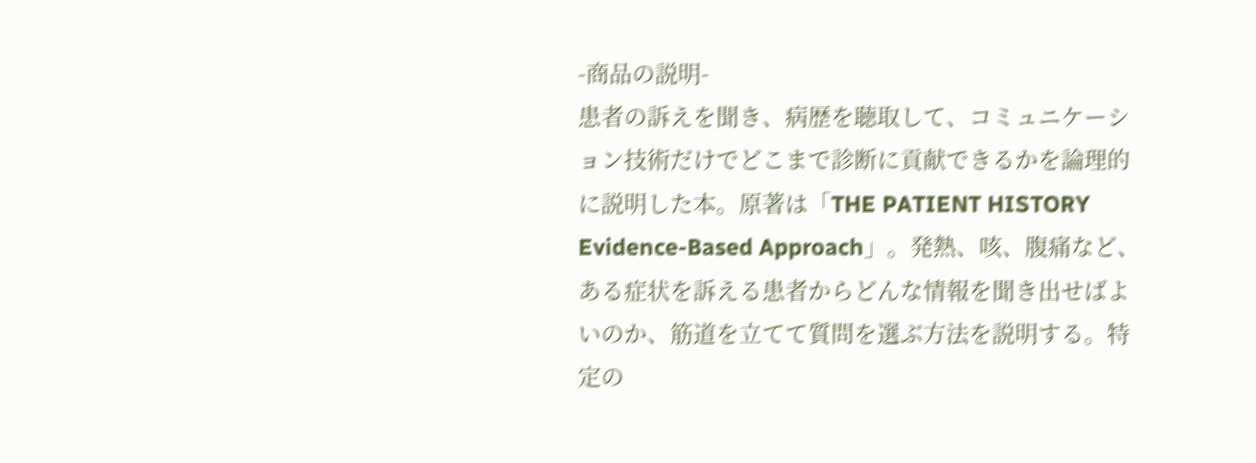-商品の説明-
患者の訴えを聞き、病歴を聴取して、コミュニケーション技術だけでどこまで診断に貢献できるかを論理的に説明した本。原著は「THE PATIENT HISTORY Evidence-Based Approach」。発熱、咳、腹痛など、ある症状を訴える患者からどんな情報を聞き出せばよいのか、筋道を立てて質問を選ぶ方法を説明する。特定の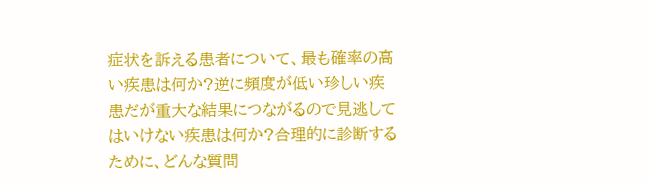症状を訴える患者について、最も確率の高い疾患は何か?逆に頻度が低い珍しい疾患だが重大な結果につながるので見逃してはいけない疾患は何か?合理的に診断するために、どんな質問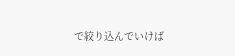で絞り込んでいけば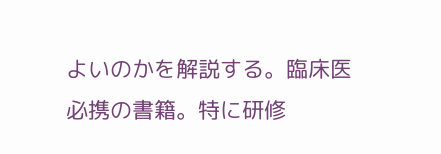よいのかを解説する。臨床医必携の書籍。特に研修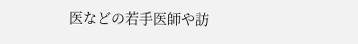医などの若手医師や訪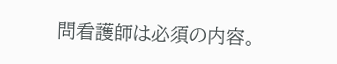問看護師は必須の内容。